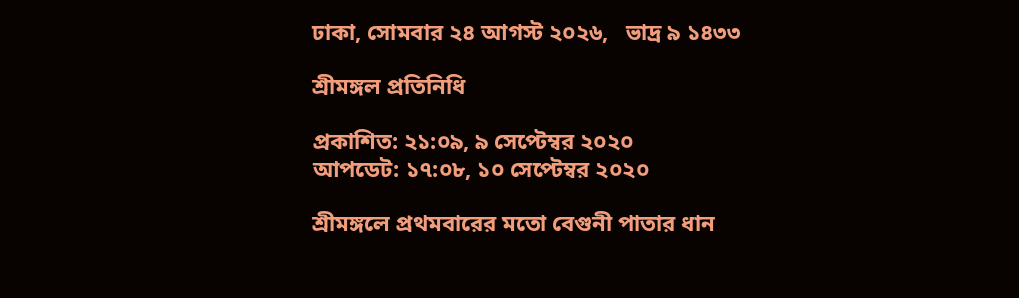ঢাকা, সোমবার ২৪ আগস্ট ২০২৬,   ভাদ্র ৯ ১৪৩৩

শ্রীমঙ্গল প্রতিনিধি

প্রকাশিত: ২১:০৯, ৯ সেপ্টেম্বর ২০২০
আপডেট: ১৭:০৮, ১০ সেপ্টেম্বর ২০২০

শ্রীমঙ্গলে প্রথমবারের মতো বেগুনী পাতার ধান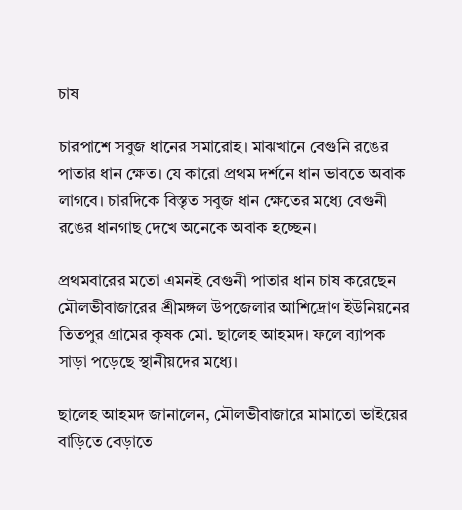চাষ

চারপাশে সবুজ ধানের সমারোহ। মাঝখানে বেগুনি রঙের পাতার ধান ক্ষেত। যে কারো প্রথম দর্শনে ধান ভাবতে অবাক লাগবে। চারদিকে বিস্তৃত সবুজ ধান ক্ষেতের মধ্যে বেগুনী রঙের ধানগাছ দেখে অনেকে অবাক হচ্ছেন।

প্রথমবারের মতো এমনই বেগুনী পাতার ধান চাষ করেছেন মৌলভীবাজারের শ্রীমঙ্গল উপজেলার আশিদ্রোণ ইউনিয়নের তিতপুর গ্রামের কৃষক মো. ছালেহ আহমদ। ফলে ব্যাপক সাড়া পড়েছে স্থানীয়দের মধ্যে।

ছালেহ আহমদ জানালেন, মৌলভীবাজারে মামাতো ভাইয়ের বাড়িতে বেড়াতে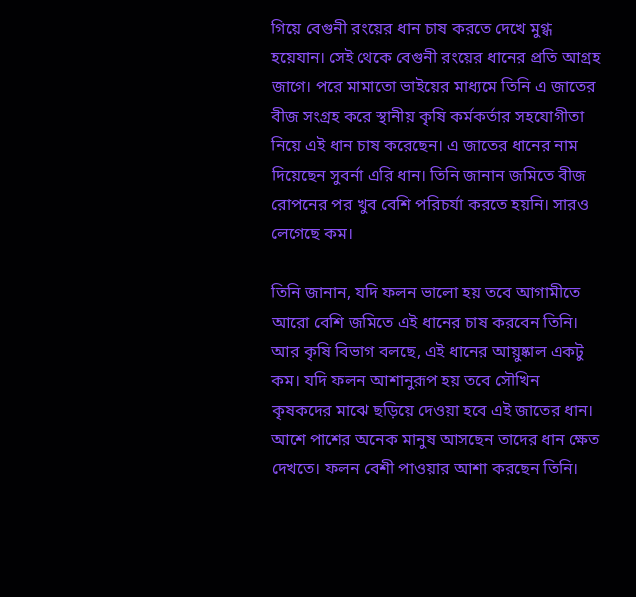গিয়ে বেগুনী রংয়ের ধান চাষ করতে দেখে মুগ্ধ হয়েযান। সেই থেকে বেগুনী রংয়ের ধানের প্রতি আগ্রহ জাগে। পরে মামাতো ভাইয়ের মাধ্যমে তিনি এ জাতের বীজ সংগ্রহ করে স্থানীয় কৃষি কর্মকর্তার সহযোগীতা নিয়ে এই ধান চাষ করেছেন। এ জাতের ধানের নাম দিয়েছেন সুবর্না এরি ধান। তিনি জানান জমিতে বীজ রোপনের পর খুব বেশি পরিচর্যা করতে হয়নি। সারও লেগেছে কম।

তিনি জানান, যদি ফলন ভালো হয় তবে আগামীতে আরো বেশি জমিতে এই ধানের চাষ করবেন তিনি। আর কৃষি বিভাগ বলছে, এই ধানের আয়ুষ্কাল একটু কম। যদি ফলন আশানুরূপ হয় তবে সৌখিন কৃষকদের মাঝে ছড়িয়ে দেওয়া হবে এই জাতের ধান। আশে পাশের অনেক মানুষ আসছেন তাদের ধান ক্ষেত দেখতে। ফলন বেশী পাওয়ার আশা করছেন তিনি।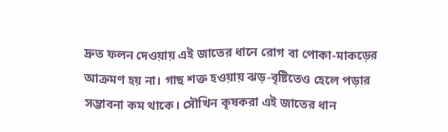দ্রুত ফলন দেওয়ায় এই জাতের ধানে রোগ বা পোকা-মাকড়ের আক্রমণ হয় না। গাছ শক্ত হওয়ায় ঝড়-বৃষ্টিতেও হেলে পড়ার সম্ভাবনা কম থাকে। সৌখিন কৃষকরা এই জাতের ধান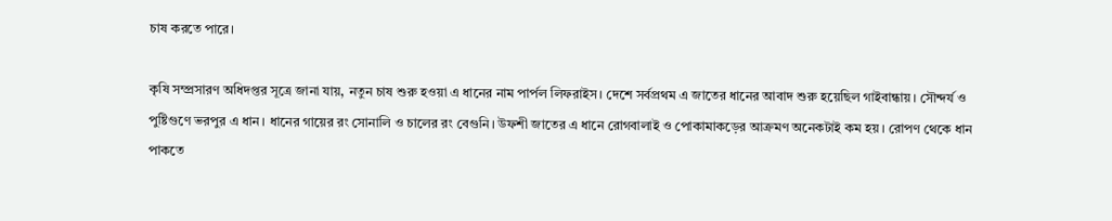চাষ করতে পারে।

কৃষি সম্প্রসারণ অধিদপ্তর সূত্রে জানা যায়, নতুন চাষ শুরু হওয়া এ ধানের নাম পার্পল লিফরাইস। দেশে সর্বপ্রথম এ জাতের ধানের আবাদ শুরু হয়েছিল গাইবান্ধায়। সৌন্দর্য ও পুষ্টিগুণে ভরপুর এ ধান। ধানের গায়ের রং সোনালি ও চালের রং বেগুনি। উফশী জাতের এ ধানে রোগবালাই ও পোকামাকড়ের আক্রমণ অনেকটাই কম হয়। রোপণ থেকে ধান পাকতে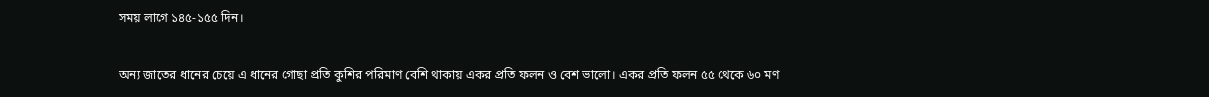সময় লাগে ১৪৫-১৫৫ দিন।

অন্য জাতের ধানের চেয়ে এ ধানের গোছা প্রতি কুশির পরিমাণ বেশি থাকায় একর প্রতি ফলন ও বেশ ভালো। একর প্রতি ফলন ৫৫ থেকে ৬০ মণ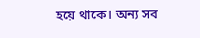হয়ে থাকে। অন্য সব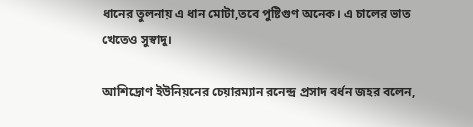ধানের তুলনায় এ ধান মোটা,তবে পুষ্টিগুণ অনেক। এ চালের ভাত খেতেও সুস্বাদু।

আশিদ্রোণ ইউনিয়নের চেয়ারম্যান রনেন্দ্র প্রসাদ বর্ধন জহর বলেন,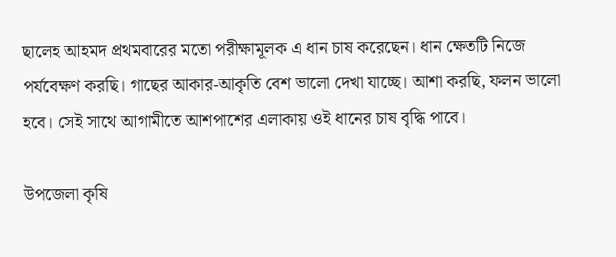ছালেহ আহমদ প্রথমবারের মতো পরীক্ষামূলক এ ধান চাষ করেছেন। ধান ক্ষেতটি নিজে পর্যবেক্ষণ করছি। গাছের আকার-আকৃতি বেশ ভালো দেখা যাচ্ছে। আশা করছি, ফলন ভালো হবে। সেই সাথে আগামীতে আশপাশের এলাকায় ওই ধানের চাষ বৃদ্ধি পাবে।

উপজেলা কৃষি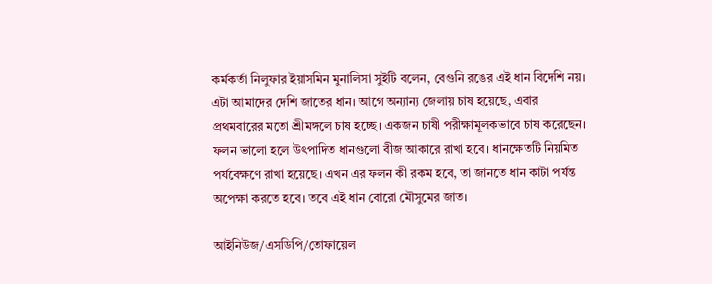কর্মকর্তা নিলুফার ইয়াসমিন মুনালিসা সুইটি বলেন, বেগুনি রঙের এই ধান বিদেশি নয়। এটা আমাদের দেশি জাতের ধান। আগে অন্যান্য জেলায় চাষ হয়েছে, এবার প্রথমবারের মতো শ্রীমঙ্গলে চাষ হচ্ছে। একজন চাষী পরীক্ষামূলকভাবে চাষ করেছেন। ফলন ভালো হলে উৎপাদিত ধানগুলো বীজ আকারে রাখা হবে। ধানক্ষেতটি নিয়মিত পর্যবেক্ষণে রাখা হয়েছে। এখন এর ফলন কী রকম হবে, তা জানতে ধান কাটা পর্যন্ত অপেক্ষা করতে হবে। তবে এই ধান বোরো মৌসুমের জাত।

আইনিউজ/এসডিপি/তোফায়েল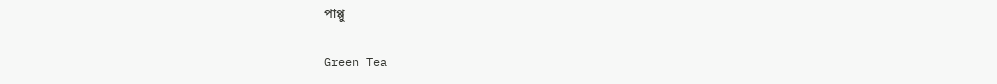পাপ্পু

Green Tea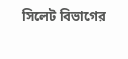সিলেট বিভাগের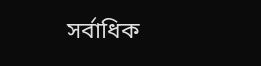সর্বাধিক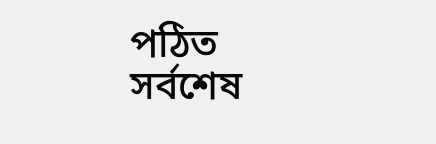পঠিত
সর্বশেষ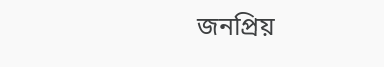জনপ্রিয়